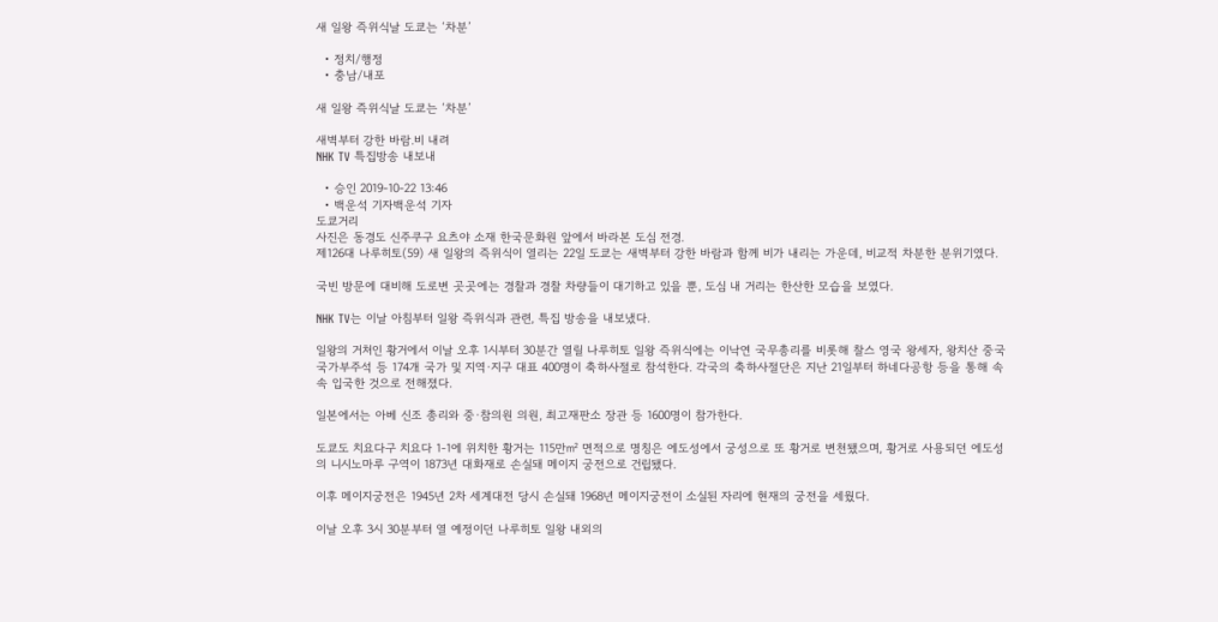새 일왕 즉위식날 도쿄는 ‘차분’

  • 정치/행정
  • 충남/내포

새 일왕 즉위식날 도쿄는 ‘차분’

새벽부터 강한 바람.비 내려
NHK TV 특집방송 내보내

  • 승인 2019-10-22 13:46
  • 백운석 기자백운석 기자
도쿄거리
사진은 동경도 신주쿠구 요츠야 소재 한국문화원 앞에서 바라본 도심 전경.
제126대 나루히토(59) 새 일왕의 즉위식이 열리는 22일 도쿄는 새벽부터 강한 바람과 함께 비가 내리는 가운데, 비교적 차분한 분위기였다.

국빈 방문에 대비해 도로변 곳곳에는 경찰과 경찰 차량들이 대기하고 있을 뿐, 도심 내 거리는 한산한 모습을 보였다.

NHK TV는 이날 아침부터 일왕 즉위식과 관련, 특집 방송을 내보냈다.

일왕의 거처인 황거에서 이날 오후 1시부터 30분간 열릴 나루히토 일왕 즉위식에는 이낙연 국무총리를 비롯해 찰스 영국 왕세자, 왕치산 중국 국가부주석 등 174개 국가 및 지역·지구 대표 400명이 축하사절로 참석한다. 각국의 축하사절단은 지난 21일부터 하네다공항 등을 통해 속속 입국한 것으로 전해졌다.

일본에서는 아베 신조 총리와 중·참의원 의원, 최고재판소 장관 등 1600명이 참가한다.

도쿄도 치요다구 치요다 1-1에 위치한 황거는 115만㎡ 면적으로 명칭은 에도성에서 궁성으로 또 황거로 변천됐으며, 황거로 사용되던 에도성의 니시노마루 구역이 1873년 대화재로 손실돼 메이지 궁전으로 건립됐다.

이후 메이지궁전은 1945년 2차 세계대전 당시 손실돼 1968년 메이지궁전이 소실된 자리에 현재의 궁전을 세웠다.

이날 오후 3시 30분부터 열 예정이던 나루히토 일왕 내외의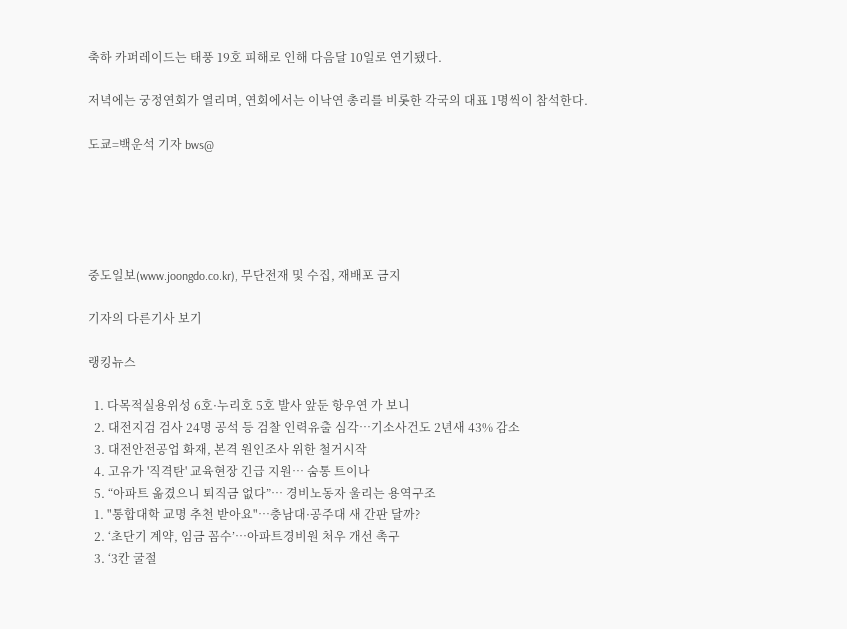축하 카퍼레이드는 태풍 19호 피해로 인해 다음달 10일로 연기됐다.

저녁에는 궁정연회가 열리며, 연회에서는 이낙연 총리를 비롯한 각국의 대표 1명씩이 참석한다.

도쿄=백운석 기자 bws@





중도일보(www.joongdo.co.kr), 무단전재 및 수집, 재배포 금지

기자의 다른기사 보기

랭킹뉴스

  1. 다목적실용위성 6호·누리호 5호 발사 앞둔 항우연 가 보니
  2. 대전지검 검사 24명 공석 등 검찰 인력유출 심각…기소사건도 2년새 43% 감소
  3. 대전안전공업 화재, 본격 원인조사 위한 철거시작
  4. 고유가 '직격탄' 교육현장 긴급 지원… 숨통 트이나
  5. “아파트 옮겼으니 퇴직금 없다”… 경비노동자 울리는 용역구조
  1. "통합대학 교명 추천 받아요"…충남대·공주대 새 간판 달까?
  2. ‘초단기 계약, 임금 꼼수’…아파트경비원 처우 개선 촉구
  3. ‘3칸 굴절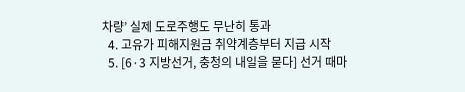차량’ 실제 도로주행도 무난히 통과
  4. 고유가 피해지원금 취약계층부터 지급 시작
  5. [6·3 지방선거, 충청의 내일을 묻다] 선거 때마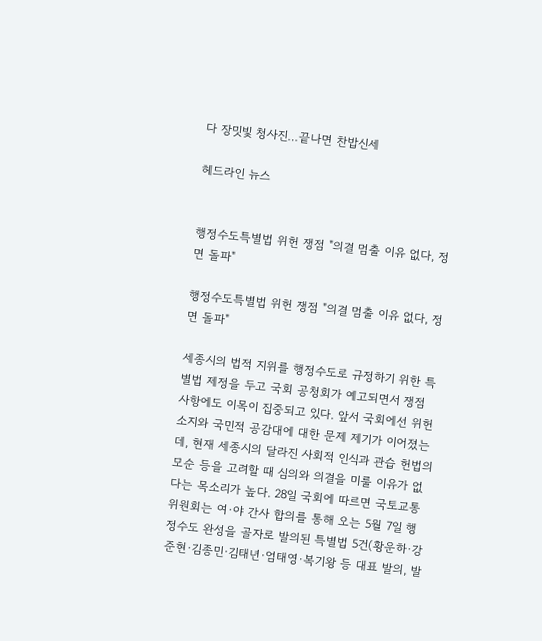다 장밋빛 청사진…끝나면 찬밥신세

헤드라인 뉴스


행정수도특별법 위헌 쟁점 "의결 멈출 이유 없다, 정면 돌파"

행정수도특별법 위헌 쟁점 "의결 멈출 이유 없다, 정면 돌파"

세종시의 법적 지위를 행정수도로 규정하기 위한 특별법 제정을 두고 국회 공청회가 예고되면서 쟁점 사항에도 이목이 집중되고 있다. 앞서 국회에선 위헌 소지와 국민적 공감대에 대한 문제 제기가 이어졌는데, 현재 세종시의 달라진 사회적 인식과 관습 헌법의 모순 등을 고려할 때 심의와 의결을 미룰 이유가 없다는 목소리가 높다. 28일 국회에 따르면 국토교통위원회는 여·야 간사 합의를 통해 오는 5월 7일 행정수도 완성을 골자로 발의된 특별법 5건(황운하·강준현·김종민·김태년·엄태영·복기왕 등 대표 발의, 발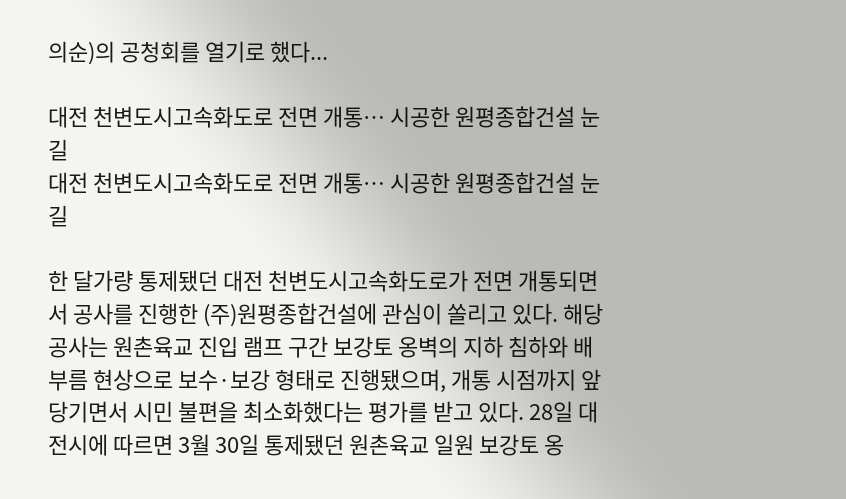의순)의 공청회를 열기로 했다...

대전 천변도시고속화도로 전면 개통… 시공한 원평종합건설 눈길
대전 천변도시고속화도로 전면 개통… 시공한 원평종합건설 눈길

한 달가량 통제됐던 대전 천변도시고속화도로가 전면 개통되면서 공사를 진행한 (주)원평종합건설에 관심이 쏠리고 있다. 해당 공사는 원촌육교 진입 램프 구간 보강토 옹벽의 지하 침하와 배부름 현상으로 보수·보강 형태로 진행됐으며, 개통 시점까지 앞당기면서 시민 불편을 최소화했다는 평가를 받고 있다. 28일 대전시에 따르면 3월 30일 통제됐던 원촌육교 일원 보강토 옹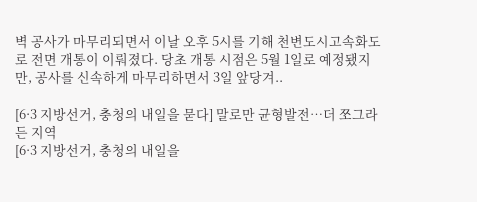벽 공사가 마무리되면서 이날 오후 5시를 기해 천변도시고속화도로 전면 개통이 이뤄졌다. 당초 개통 시점은 5월 1일로 예정됐지만, 공사를 신속하게 마무리하면서 3일 앞당겨..

[6·3 지방선거, 충청의 내일을 묻다] 말로만 균형발전…더 쪼그라든 지역
[6·3 지방선거, 충청의 내일을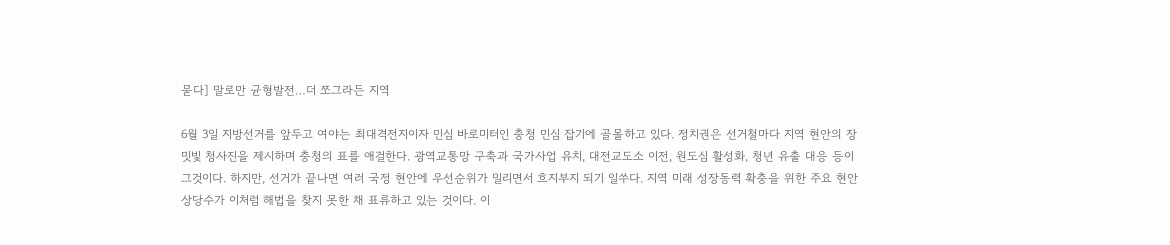묻다] 말로만 균형발전…더 쪼그라든 지역

6월 3일 지방선거를 앞두고 여야는 최대격전지이자 민심 바로미터인 충청 민심 잡기에 골몰하고 있다. 정치권은 선거철마다 지역 현안의 장밋빛 청사진을 제시하며 충청의 표를 애걸한다. 광역교통망 구축과 국가사업 유치, 대전교도소 이전, 원도심 활성화, 청년 유출 대응 등이 그것이다. 하지만, 선거가 끝나면 여러 국정 현안에 우선순위가 밀리면서 흐지부지 되기 일쑤다. 지역 미래 성장동력 확충을 위한 주요 현안 상당수가 이처럼 해법을 찾지 못한 채 표류하고 있는 것이다. 이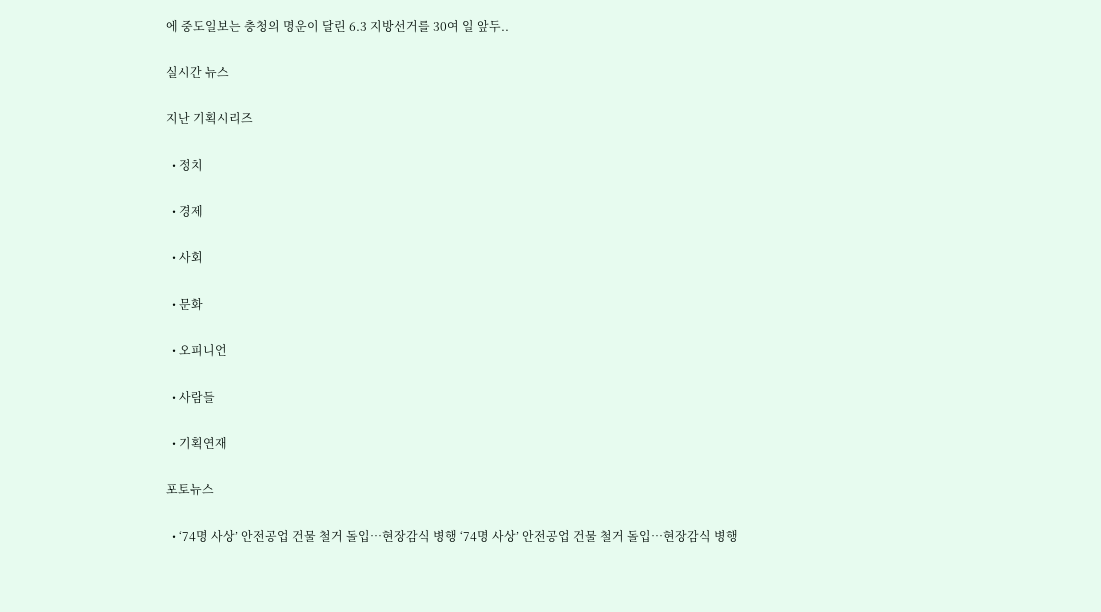에 중도일보는 충청의 명운이 달린 6.3 지방선거를 30여 일 앞두..

실시간 뉴스

지난 기획시리즈

  • 정치

  • 경제

  • 사회

  • 문화

  • 오피니언

  • 사람들

  • 기획연재

포토뉴스

  • ‘74명 사상’ 안전공업 건물 철거 돌입…현장감식 병행 ‘74명 사상’ 안전공업 건물 철거 돌입…현장감식 병행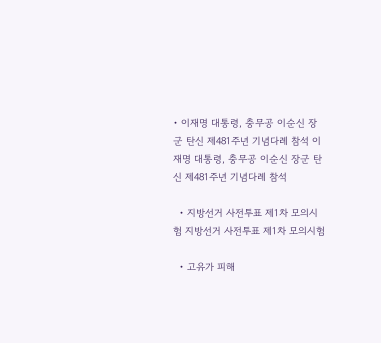• 이재명 대통령, 충무공 이순신 장군 탄신 제481주년 기념다례 참석 이재명 대통령, 충무공 이순신 장군 탄신 제481주년 기념다례 참석

  • 지방선거 사전투표 제1차 모의시험 지방선거 사전투표 제1차 모의시험

  • 고유가 피해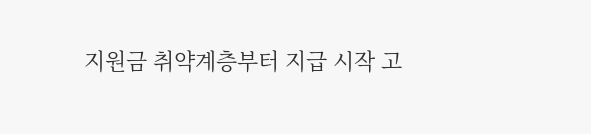지원금 취약계층부터 지급 시작 고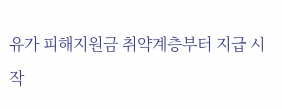유가 피해지원금 취약계층부터 지급 시작